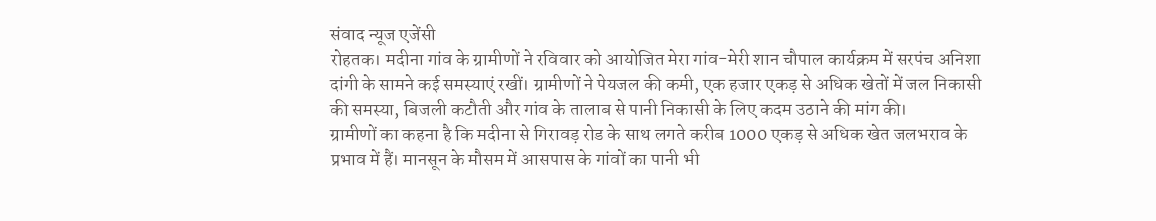संवाद न्यूज एजेंसी
रोहतक। मदीना गांव के ग्रामीणों ने रविवार को आयोजित मेरा गांव-मेरी शान चौपाल कार्यक्रम में सरपंच अनिशा दांगी के सामने कई समस्याएं रखीं। ग्रामीणों ने पेयजल की कमी, एक हजार एकड़ से अधिक खेतों में जल निकासी की समस्या, बिजली कटौती और गांव के तालाब से पानी निकासी के लिए कदम उठाने की मांग की।
ग्रामीणों का कहना है कि मदीना से गिरावड़ रोड के साथ लगते करीब 1000 एकड़ से अधिक खेत जलभराव के प्रभाव में हैं। मानसून के मौसम में आसपास के गांवों का पानी भी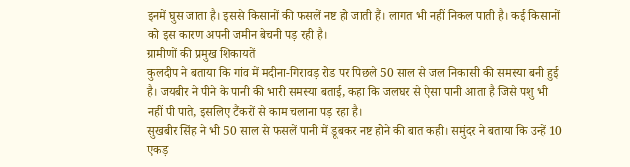इनमें घुस जाता है। इससे किसानों की फसलें नष्ट हो जाती हैं। लागत भी नहीं निकल पाती है। कई किसानों को इस कारण अपनी जमीन बेचनी पड़ रही है।
ग्रामीणों की प्रमुख शिकायतें
कुलदीप ने बताया कि गांव में मदीना-गिरावड़ रोड पर पिछले 50 साल से जल निकासी की समस्या बनी हुई है। जयबीर ने पीने के पानी की भारी समस्या बताई, कहा कि जलघर से ऐसा पानी आता है जिसे पशु भी नहीं पी पाते, इसलिए टैंकरों से काम चलाना पड़ रहा है।
सुखबीर सिंह ने भी 50 साल से फसलें पानी में डूबकर नष्ट होने की बात कही। समुंदर ने बताया कि उन्हें 10 एकड़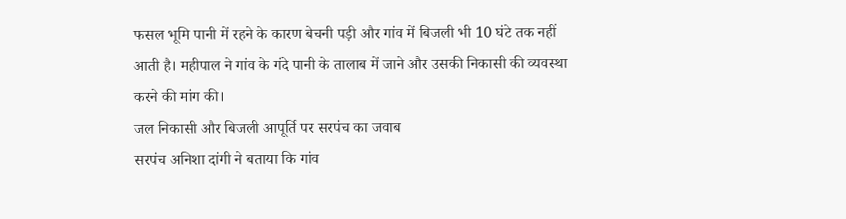फसल भूमि पानी में रहने के कारण बेचनी पड़ी और गांव में बिजली भी 10 घंटे तक नहीं आती है। महीपाल ने गांव के गंदे पानी के तालाब में जाने और उसकी निकासी की व्यवस्था करने की मांग की।
जल निकासी और बिजली आपूर्ति पर सरपंच का जवाब
सरपंच अनिशा दांगी ने बताया कि गांव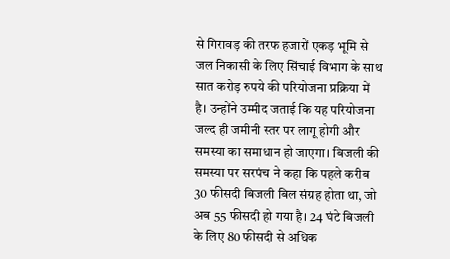से गिरावड़ की तरफ हजारों एकड़ भूमि से जल निकासी के लिए सिंचाई विभाग के साथ सात करोड़ रुपये की परियोजना प्रक्रिया में है। उन्होंने उम्मीद जताई कि यह परियोजना जल्द ही जमीनी स्तर पर लागू होगी और समस्या का समाधान हो जाएगा। बिजली की समस्या पर सरपंच ने कहा कि पहले करीब 30 फीसदी बिजली बिल संग्रह होता था, जो अब 55 फीसदी हो गया है। 24 घंटे बिजली के लिए 80 फीसदी से अधिक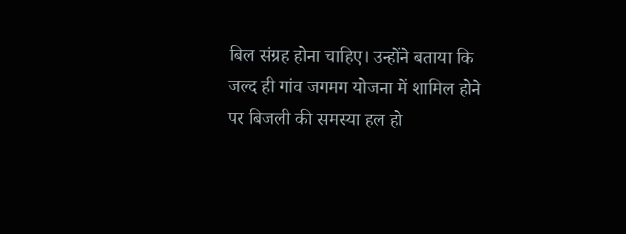बिल संग्रह होना चाहिए। उन्होंने बताया कि जल्द ही गांव जगमग योजना में शामिल होने पर बिजली की समस्या हल हो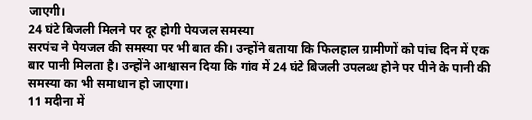जाएगी।
24 घंटे बिजली मिलने पर दूर होगी पेयजल समस्या
सरपंच ने पेयजल की समस्या पर भी बात की। उन्होंने बताया कि फिलहाल ग्रामीणों को पांच दिन में एक बार पानी मिलता है। उन्होंने आश्वासन दिया कि गांव में 24 घंटे बिजली उपलब्ध होने पर पीने के पानी की समस्या का भी समाधान हो जाएगा।
11 मदीना में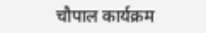चौपाल कार्यक्रम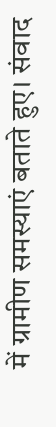में ग्रामीण समस्याएं बताते हुए। संवाद